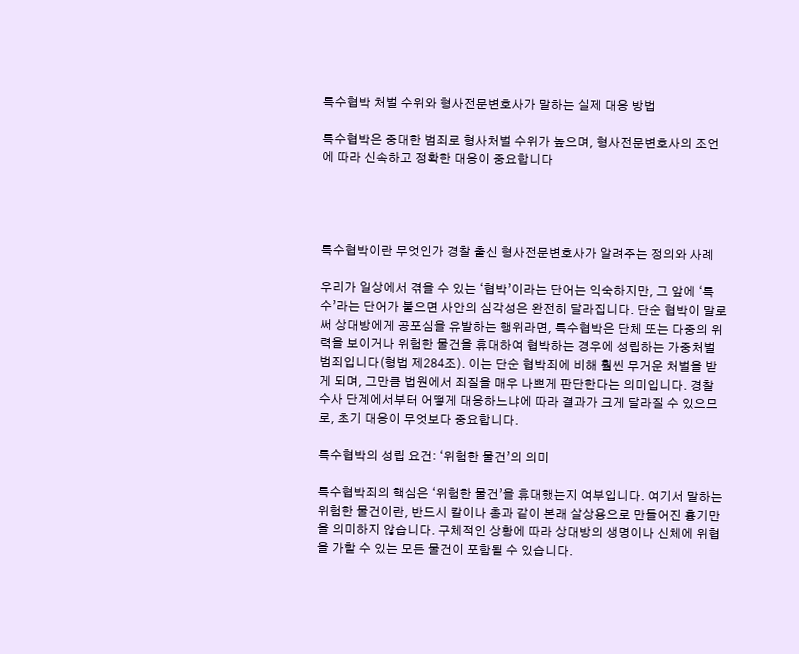특수협박 처벌 수위와 형사전문변호사가 말하는 실제 대응 방법

특수협박은 중대한 범죄로 형사처벌 수위가 높으며, 형사전문변호사의 조언에 따라 신속하고 정확한 대응이 중요합니다




특수협박이란 무엇인가 경찰 출신 형사전문변호사가 알려주는 정의와 사례

우리가 일상에서 겪을 수 있는 ‘협박’이라는 단어는 익숙하지만, 그 앞에 ‘특수’라는 단어가 붙으면 사안의 심각성은 완전히 달라집니다. 단순 협박이 말로써 상대방에게 공포심을 유발하는 행위라면, 특수협박은 단체 또는 다중의 위력을 보이거나 위험한 물건을 휴대하여 협박하는 경우에 성립하는 가중처벌 범죄입니다(형법 제284조). 이는 단순 협박죄에 비해 훨씬 무거운 처벌을 받게 되며, 그만큼 법원에서 죄질을 매우 나쁘게 판단한다는 의미입니다. 경찰 수사 단계에서부터 어떻게 대응하느냐에 따라 결과가 크게 달라질 수 있으므로, 초기 대응이 무엇보다 중요합니다.

특수협박의 성립 요건: ‘위험한 물건’의 의미

특수협박죄의 핵심은 ‘위험한 물건’을 휴대했는지 여부입니다. 여기서 말하는 위험한 물건이란, 반드시 칼이나 총과 같이 본래 살상용으로 만들어진 흉기만을 의미하지 않습니다. 구체적인 상황에 따라 상대방의 생명이나 신체에 위협을 가할 수 있는 모든 물건이 포함될 수 있습니다.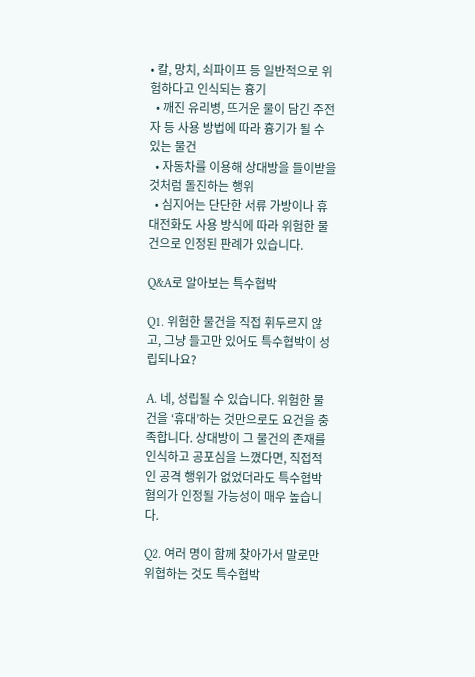• 칼, 망치, 쇠파이프 등 일반적으로 위험하다고 인식되는 흉기
  • 깨진 유리병, 뜨거운 물이 담긴 주전자 등 사용 방법에 따라 흉기가 될 수 있는 물건
  • 자동차를 이용해 상대방을 들이받을 것처럼 돌진하는 행위
  • 심지어는 단단한 서류 가방이나 휴대전화도 사용 방식에 따라 위험한 물건으로 인정된 판례가 있습니다.

Q&A로 알아보는 특수협박

Q1. 위험한 물건을 직접 휘두르지 않고, 그냥 들고만 있어도 특수협박이 성립되나요?

A. 네, 성립될 수 있습니다. 위험한 물건을 ‘휴대’하는 것만으로도 요건을 충족합니다. 상대방이 그 물건의 존재를 인식하고 공포심을 느꼈다면, 직접적인 공격 행위가 없었더라도 특수협박 혐의가 인정될 가능성이 매우 높습니다.

Q2. 여러 명이 함께 찾아가서 말로만 위협하는 것도 특수협박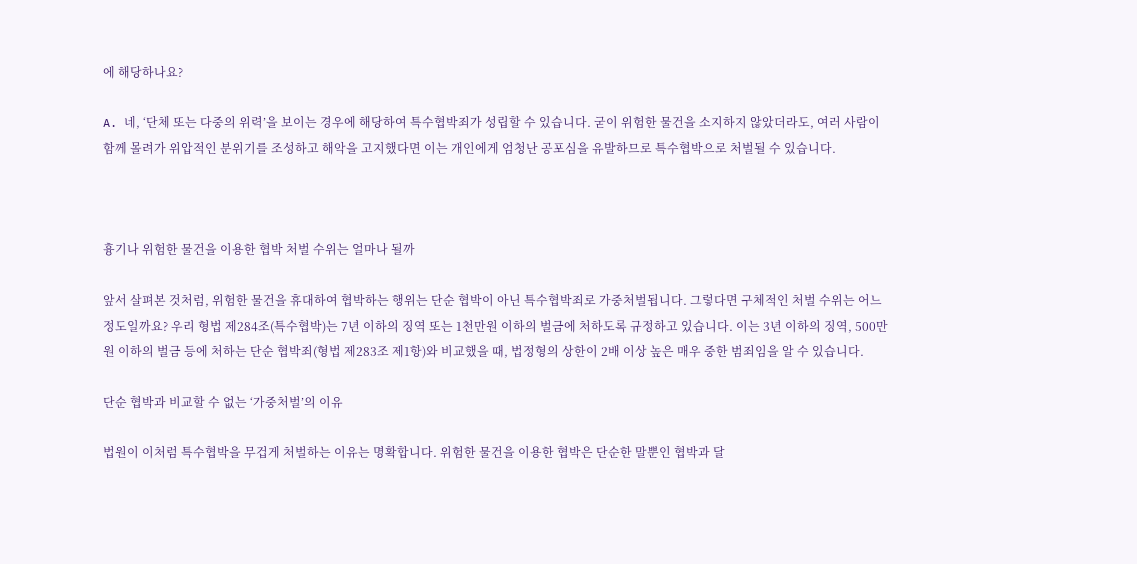에 해당하나요?

A. 네, ‘단체 또는 다중의 위력’을 보이는 경우에 해당하여 특수협박죄가 성립할 수 있습니다. 굳이 위험한 물건을 소지하지 않았더라도, 여러 사람이 함께 몰려가 위압적인 분위기를 조성하고 해악을 고지했다면 이는 개인에게 엄청난 공포심을 유발하므로 특수협박으로 처벌될 수 있습니다.



흉기나 위험한 물건을 이용한 협박 처벌 수위는 얼마나 될까

앞서 살펴본 것처럼, 위험한 물건을 휴대하여 협박하는 행위는 단순 협박이 아닌 특수협박죄로 가중처벌됩니다. 그렇다면 구체적인 처벌 수위는 어느 정도일까요? 우리 형법 제284조(특수협박)는 7년 이하의 징역 또는 1천만원 이하의 벌금에 처하도록 규정하고 있습니다. 이는 3년 이하의 징역, 500만원 이하의 벌금 등에 처하는 단순 협박죄(형법 제283조 제1항)와 비교했을 때, 법정형의 상한이 2배 이상 높은 매우 중한 범죄임을 알 수 있습니다.

단순 협박과 비교할 수 없는 ‘가중처벌’의 이유

법원이 이처럼 특수협박을 무겁게 처벌하는 이유는 명확합니다. 위험한 물건을 이용한 협박은 단순한 말뿐인 협박과 달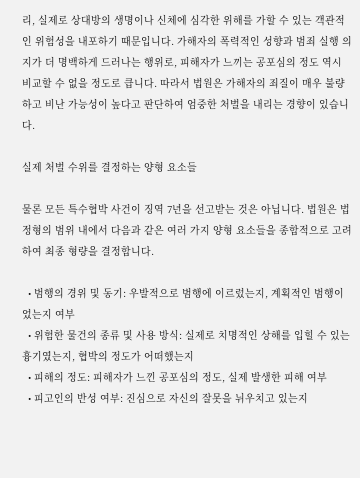리, 실제로 상대방의 생명이나 신체에 심각한 위해를 가할 수 있는 객관적인 위험성을 내포하기 때문입니다. 가해자의 폭력적인 성향과 범죄 실행 의지가 더 명백하게 드러나는 행위로, 피해자가 느끼는 공포심의 정도 역시 비교할 수 없을 정도로 큽니다. 따라서 법원은 가해자의 죄질이 매우 불량하고 비난 가능성이 높다고 판단하여 엄중한 처벌을 내리는 경향이 있습니다.

실제 처벌 수위를 결정하는 양형 요소들

물론 모든 특수협박 사건이 징역 7년을 선고받는 것은 아닙니다. 법원은 법정형의 범위 내에서 다음과 같은 여러 가지 양형 요소들을 종합적으로 고려하여 최종 형량을 결정합니다.

  • 범행의 경위 및 동기: 우발적으로 범행에 이르렀는지, 계획적인 범행이었는지 여부
  • 위험한 물건의 종류 및 사용 방식: 실제로 치명적인 상해를 입힐 수 있는 흉기였는지, 협박의 정도가 어떠했는지
  • 피해의 정도: 피해자가 느낀 공포심의 정도, 실제 발생한 피해 여부
  • 피고인의 반성 여부: 진심으로 자신의 잘못을 뉘우치고 있는지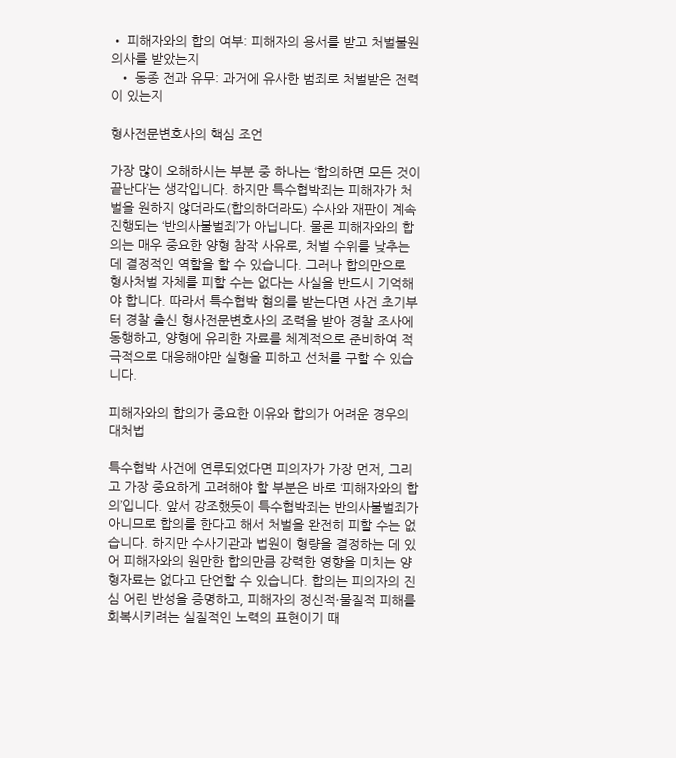• 피해자와의 합의 여부: 피해자의 용서를 받고 처벌불원 의사를 받았는지
  • 동종 전과 유무: 과거에 유사한 범죄로 처벌받은 전력이 있는지

형사전문변호사의 핵심 조언

가장 많이 오해하시는 부분 중 하나는 ‘합의하면 모든 것이 끝난다’는 생각입니다. 하지만 특수협박죄는 피해자가 처벌을 원하지 않더라도(합의하더라도) 수사와 재판이 계속 진행되는 ‘반의사불벌죄’가 아닙니다. 물론 피해자와의 합의는 매우 중요한 양형 참작 사유로, 처벌 수위를 낮추는 데 결정적인 역할을 할 수 있습니다. 그러나 합의만으로 형사처벌 자체를 피할 수는 없다는 사실을 반드시 기억해야 합니다. 따라서 특수협박 혐의를 받는다면 사건 초기부터 경찰 출신 형사전문변호사의 조력을 받아 경찰 조사에 동행하고, 양형에 유리한 자료를 체계적으로 준비하여 적극적으로 대응해야만 실형을 피하고 선처를 구할 수 있습니다.

피해자와의 합의가 중요한 이유와 합의가 어려운 경우의 대처법

특수협박 사건에 연루되었다면 피의자가 가장 먼저, 그리고 가장 중요하게 고려해야 할 부분은 바로 ‘피해자와의 합의’입니다. 앞서 강조했듯이 특수협박죄는 반의사불벌죄가 아니므로 합의를 한다고 해서 처벌을 완전히 피할 수는 없습니다. 하지만 수사기관과 법원이 형량을 결정하는 데 있어 피해자와의 원만한 합의만큼 강력한 영향을 미치는 양형자료는 없다고 단언할 수 있습니다. 합의는 피의자의 진심 어린 반성을 증명하고, 피해자의 정신적·물질적 피해를 회복시키려는 실질적인 노력의 표현이기 때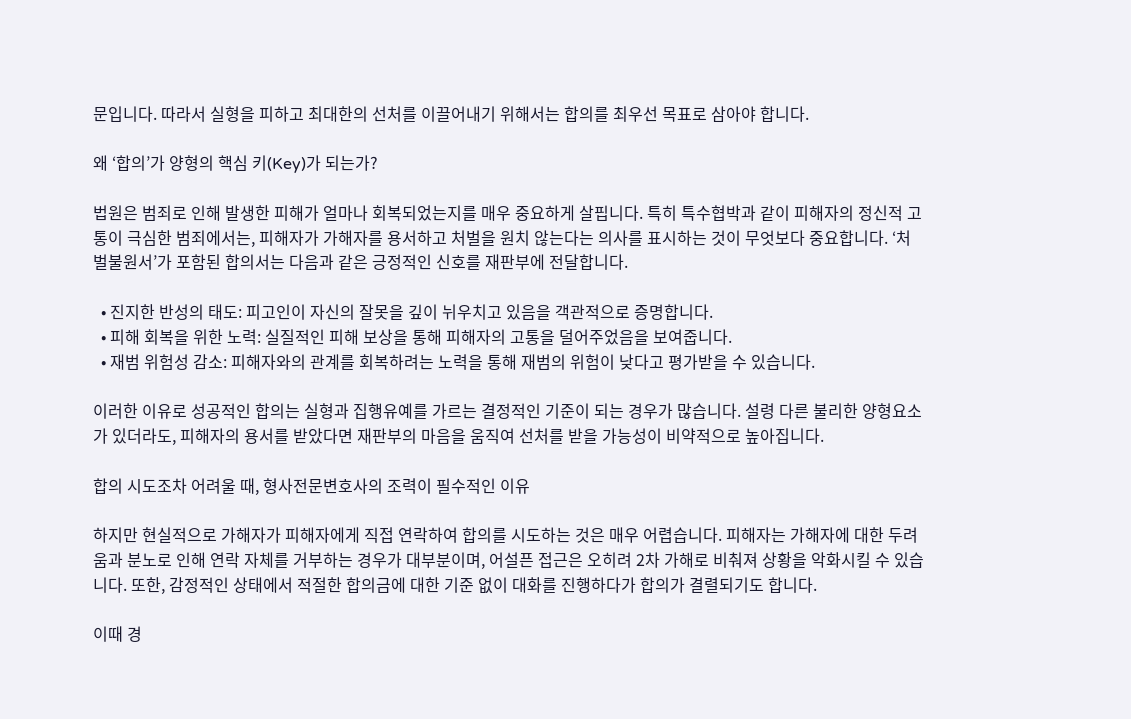문입니다. 따라서 실형을 피하고 최대한의 선처를 이끌어내기 위해서는 합의를 최우선 목표로 삼아야 합니다.

왜 ‘합의’가 양형의 핵심 키(Key)가 되는가?

법원은 범죄로 인해 발생한 피해가 얼마나 회복되었는지를 매우 중요하게 살핍니다. 특히 특수협박과 같이 피해자의 정신적 고통이 극심한 범죄에서는, 피해자가 가해자를 용서하고 처벌을 원치 않는다는 의사를 표시하는 것이 무엇보다 중요합니다. ‘처벌불원서’가 포함된 합의서는 다음과 같은 긍정적인 신호를 재판부에 전달합니다.

  • 진지한 반성의 태도: 피고인이 자신의 잘못을 깊이 뉘우치고 있음을 객관적으로 증명합니다.
  • 피해 회복을 위한 노력: 실질적인 피해 보상을 통해 피해자의 고통을 덜어주었음을 보여줍니다.
  • 재범 위험성 감소: 피해자와의 관계를 회복하려는 노력을 통해 재범의 위험이 낮다고 평가받을 수 있습니다.

이러한 이유로 성공적인 합의는 실형과 집행유예를 가르는 결정적인 기준이 되는 경우가 많습니다. 설령 다른 불리한 양형요소가 있더라도, 피해자의 용서를 받았다면 재판부의 마음을 움직여 선처를 받을 가능성이 비약적으로 높아집니다.

합의 시도조차 어려울 때, 형사전문변호사의 조력이 필수적인 이유

하지만 현실적으로 가해자가 피해자에게 직접 연락하여 합의를 시도하는 것은 매우 어렵습니다. 피해자는 가해자에 대한 두려움과 분노로 인해 연락 자체를 거부하는 경우가 대부분이며, 어설픈 접근은 오히려 2차 가해로 비춰져 상황을 악화시킬 수 있습니다. 또한, 감정적인 상태에서 적절한 합의금에 대한 기준 없이 대화를 진행하다가 합의가 결렬되기도 합니다.

이때 경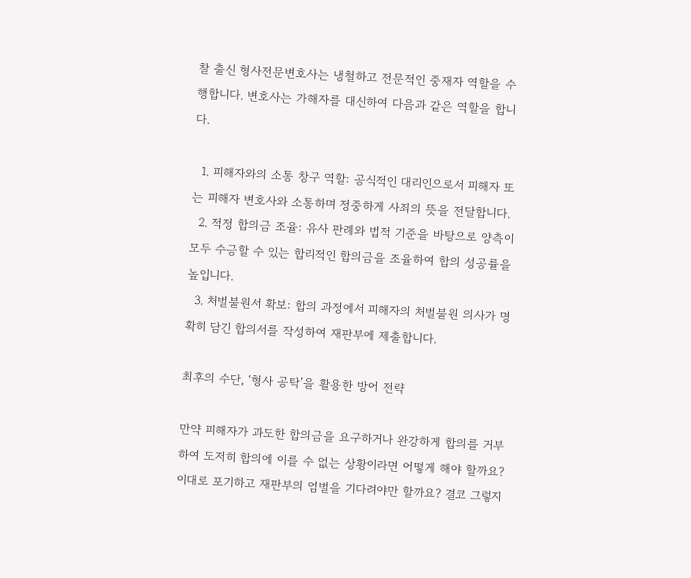찰 출신 형사전문변호사는 냉철하고 전문적인 중재자 역할을 수행합니다. 변호사는 가해자를 대신하여 다음과 같은 역할을 합니다.

  1. 피해자와의 소통 창구 역할: 공식적인 대리인으로서 피해자 또는 피해자 변호사와 소통하며 정중하게 사죄의 뜻을 전달합니다.
  2. 적정 합의금 조율: 유사 판례와 법적 기준을 바탕으로 양측이 모두 수긍할 수 있는 합리적인 합의금을 조율하여 합의 성공률을 높입니다.
  3. 처벌불원서 확보: 합의 과정에서 피해자의 처벌불원 의사가 명확히 담긴 합의서를 작성하여 재판부에 제출합니다.

최후의 수단, ‘형사 공탁’을 활용한 방어 전략

만약 피해자가 과도한 합의금을 요구하거나 완강하게 합의를 거부하여 도저히 합의에 이를 수 없는 상황이라면 어떻게 해야 할까요? 이대로 포기하고 재판부의 엄벌을 기다려야만 할까요? 결코 그렇지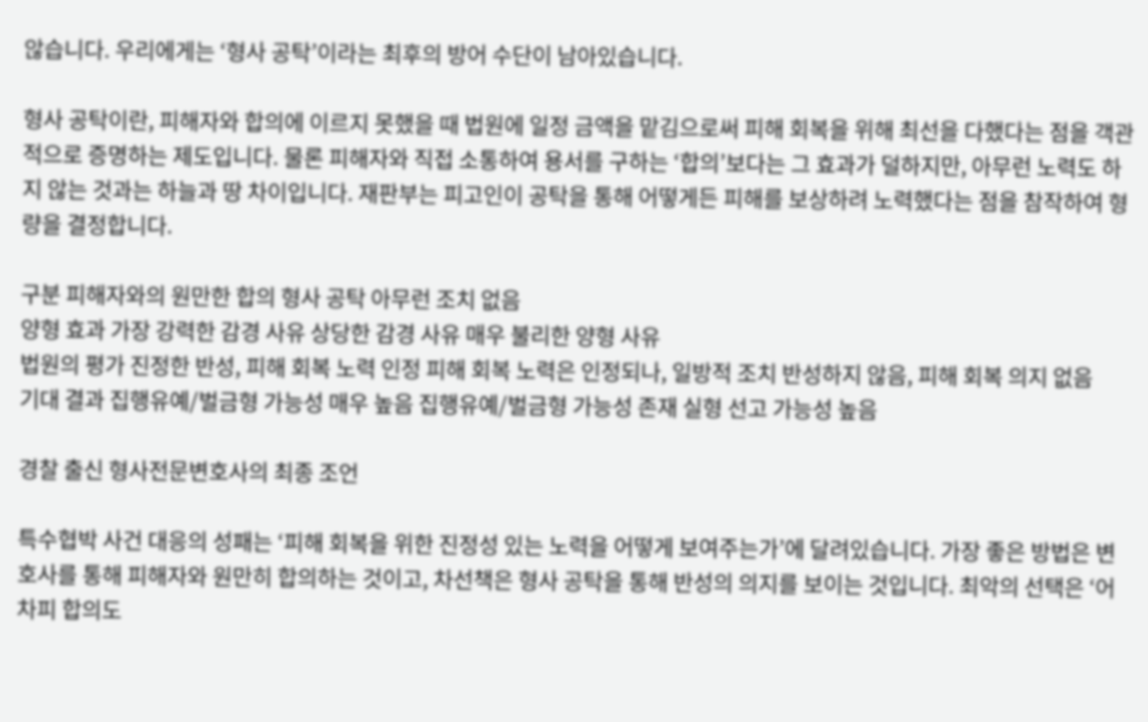않습니다. 우리에게는 ‘형사 공탁’이라는 최후의 방어 수단이 남아있습니다.

형사 공탁이란, 피해자와 합의에 이르지 못했을 때 법원에 일정 금액을 맡김으로써 피해 회복을 위해 최선을 다했다는 점을 객관적으로 증명하는 제도입니다. 물론 피해자와 직접 소통하여 용서를 구하는 ‘합의’보다는 그 효과가 덜하지만, 아무런 노력도 하지 않는 것과는 하늘과 땅 차이입니다. 재판부는 피고인이 공탁을 통해 어떻게든 피해를 보상하려 노력했다는 점을 참작하여 형량을 결정합니다.

구분 피해자와의 원만한 합의 형사 공탁 아무런 조치 없음
양형 효과 가장 강력한 감경 사유 상당한 감경 사유 매우 불리한 양형 사유
법원의 평가 진정한 반성, 피해 회복 노력 인정 피해 회복 노력은 인정되나, 일방적 조치 반성하지 않음, 피해 회복 의지 없음
기대 결과 집행유예/벌금형 가능성 매우 높음 집행유예/벌금형 가능성 존재 실형 선고 가능성 높음

경찰 출신 형사전문변호사의 최종 조언

특수협박 사건 대응의 성패는 ‘피해 회복을 위한 진정성 있는 노력을 어떻게 보여주는가’에 달려있습니다. 가장 좋은 방법은 변호사를 통해 피해자와 원만히 합의하는 것이고, 차선책은 형사 공탁을 통해 반성의 의지를 보이는 것입니다. 최악의 선택은 ‘어차피 합의도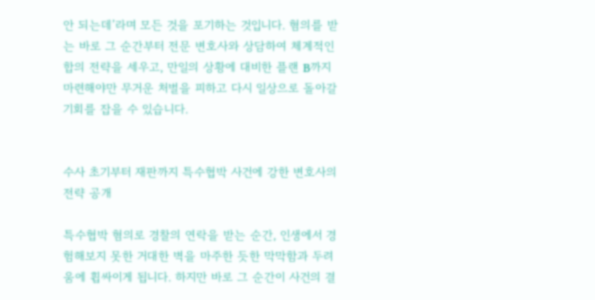안 되는데’라며 모든 것을 포기하는 것입니다. 혐의를 받는 바로 그 순간부터 전문 변호사와 상담하여 체계적인 합의 전략을 세우고, 만일의 상황에 대비한 플랜 B까지 마련해야만 무거운 처벌을 피하고 다시 일상으로 돌아갈 기회를 잡을 수 있습니다.


수사 초기부터 재판까지 특수협박 사건에 강한 변호사의 전략 공개

특수협박 혐의로 경찰의 연락을 받는 순간, 인생에서 경험해보지 못한 거대한 벽을 마주한 듯한 막막함과 두려움에 휩싸이게 됩니다. 하지만 바로 그 순간이 사건의 결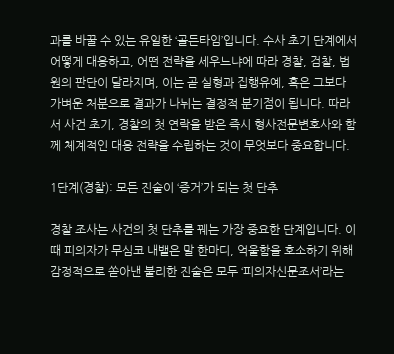과를 바꿀 수 있는 유일한 ‘골든타임’입니다. 수사 초기 단계에서 어떻게 대응하고, 어떤 전략을 세우느냐에 따라 경찰, 검찰, 법원의 판단이 달라지며, 이는 곧 실형과 집행유예, 혹은 그보다 가벼운 처분으로 결과가 나뉘는 결정적 분기점이 됩니다. 따라서 사건 초기, 경찰의 첫 연락을 받은 즉시 형사전문변호사와 함께 체계적인 대응 전략을 수립하는 것이 무엇보다 중요합니다.

1단계(경찰): 모든 진술이 ‘증거’가 되는 첫 단추

경찰 조사는 사건의 첫 단추를 꿰는 가장 중요한 단계입니다. 이때 피의자가 무심코 내뱉은 말 한마디, 억울함을 호소하기 위해 감정적으로 쏟아낸 불리한 진술은 모두 ‘피의자신문조서’라는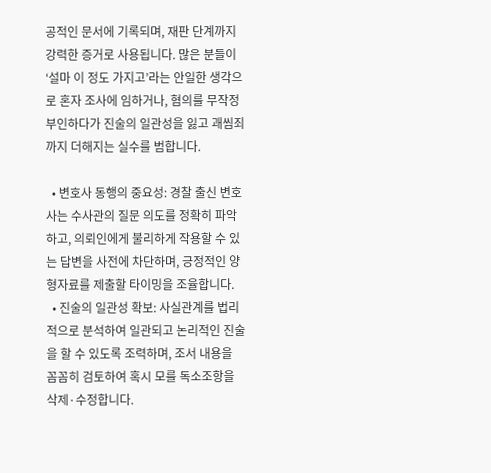공적인 문서에 기록되며, 재판 단계까지 강력한 증거로 사용됩니다. 많은 분들이 ‘설마 이 정도 가지고’라는 안일한 생각으로 혼자 조사에 임하거나, 혐의를 무작정 부인하다가 진술의 일관성을 잃고 괘씸죄까지 더해지는 실수를 범합니다.

  • 변호사 동행의 중요성: 경찰 출신 변호사는 수사관의 질문 의도를 정확히 파악하고, 의뢰인에게 불리하게 작용할 수 있는 답변을 사전에 차단하며, 긍정적인 양형자료를 제출할 타이밍을 조율합니다.
  • 진술의 일관성 확보: 사실관계를 법리적으로 분석하여 일관되고 논리적인 진술을 할 수 있도록 조력하며, 조서 내용을 꼼꼼히 검토하여 혹시 모를 독소조항을 삭제·수정합니다.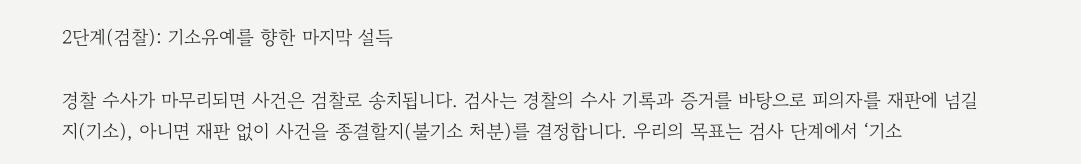2단계(검찰): 기소유예를 향한 마지막 설득

경찰 수사가 마무리되면 사건은 검찰로 송치됩니다. 검사는 경찰의 수사 기록과 증거를 바탕으로 피의자를 재판에 넘길지(기소), 아니면 재판 없이 사건을 종결할지(불기소 처분)를 결정합니다. 우리의 목표는 검사 단계에서 ‘기소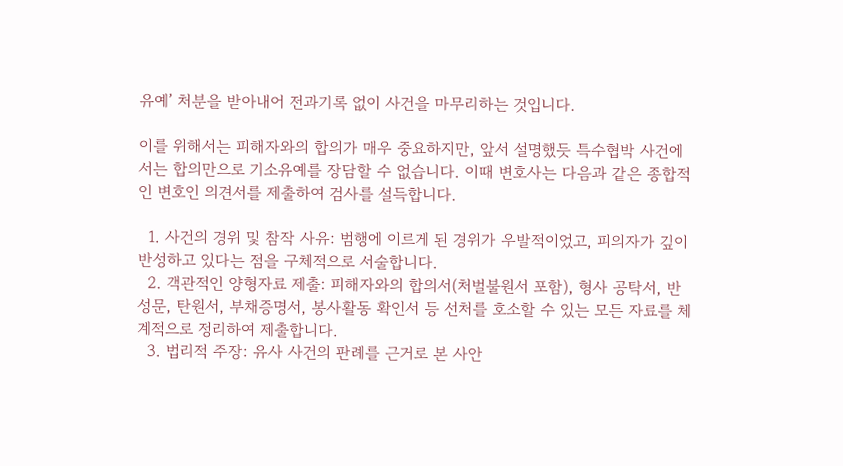유예’ 처분을 받아내어 전과기록 없이 사건을 마무리하는 것입니다.

이를 위해서는 피해자와의 합의가 매우 중요하지만, 앞서 설명했듯 특수협박 사건에서는 합의만으로 기소유예를 장담할 수 없습니다. 이때 변호사는 다음과 같은 종합적인 변호인 의견서를 제출하여 검사를 설득합니다.

  1. 사건의 경위 및 참작 사유: 범행에 이르게 된 경위가 우발적이었고, 피의자가 깊이 반성하고 있다는 점을 구체적으로 서술합니다.
  2. 객관적인 양형자료 제출: 피해자와의 합의서(처벌불원서 포함), 형사 공탁서, 반성문, 탄원서, 부채증명서, 봉사활동 확인서 등 선처를 호소할 수 있는 모든 자료를 체계적으로 정리하여 제출합니다.
  3. 법리적 주장: 유사 사건의 판례를 근거로 본 사안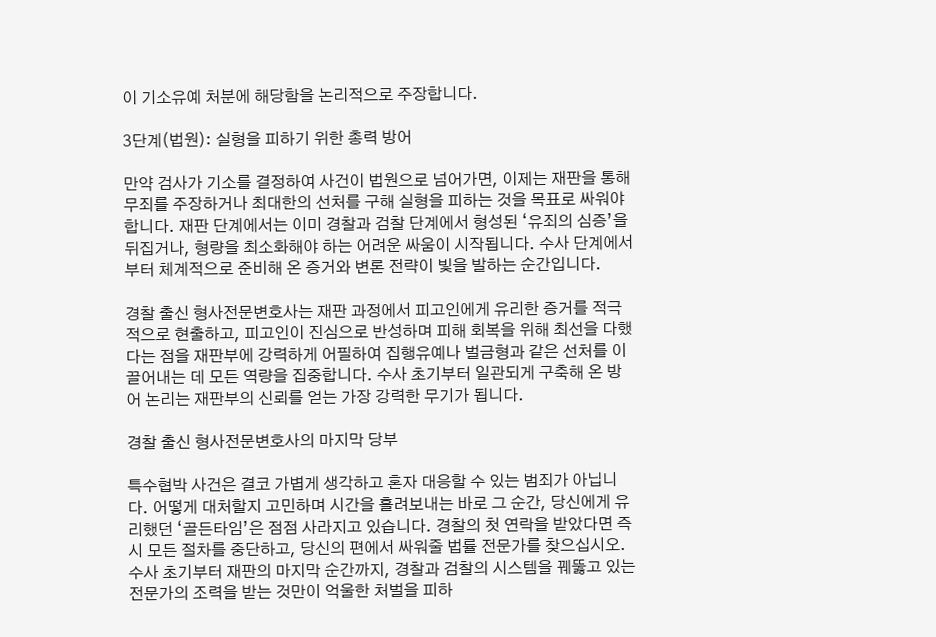이 기소유예 처분에 해당함을 논리적으로 주장합니다.

3단계(법원): 실형을 피하기 위한 총력 방어

만약 검사가 기소를 결정하여 사건이 법원으로 넘어가면, 이제는 재판을 통해 무죄를 주장하거나 최대한의 선처를 구해 실형을 피하는 것을 목표로 싸워야 합니다. 재판 단계에서는 이미 경찰과 검찰 단계에서 형성된 ‘유죄의 심증’을 뒤집거나, 형량을 최소화해야 하는 어려운 싸움이 시작됩니다. 수사 단계에서부터 체계적으로 준비해 온 증거와 변론 전략이 빛을 발하는 순간입니다.

경찰 출신 형사전문변호사는 재판 과정에서 피고인에게 유리한 증거를 적극적으로 현출하고, 피고인이 진심으로 반성하며 피해 회복을 위해 최선을 다했다는 점을 재판부에 강력하게 어필하여 집행유예나 벌금형과 같은 선처를 이끌어내는 데 모든 역량을 집중합니다. 수사 초기부터 일관되게 구축해 온 방어 논리는 재판부의 신뢰를 얻는 가장 강력한 무기가 됩니다.

경찰 출신 형사전문변호사의 마지막 당부

특수협박 사건은 결코 가볍게 생각하고 혼자 대응할 수 있는 범죄가 아닙니다. 어떻게 대처할지 고민하며 시간을 흘려보내는 바로 그 순간, 당신에게 유리했던 ‘골든타임’은 점점 사라지고 있습니다. 경찰의 첫 연락을 받았다면 즉시 모든 절차를 중단하고, 당신의 편에서 싸워줄 법률 전문가를 찾으십시오. 수사 초기부터 재판의 마지막 순간까지, 경찰과 검찰의 시스템을 꿰뚫고 있는 전문가의 조력을 받는 것만이 억울한 처벌을 피하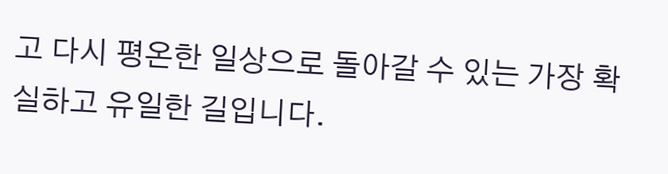고 다시 평온한 일상으로 돌아갈 수 있는 가장 확실하고 유일한 길입니다.